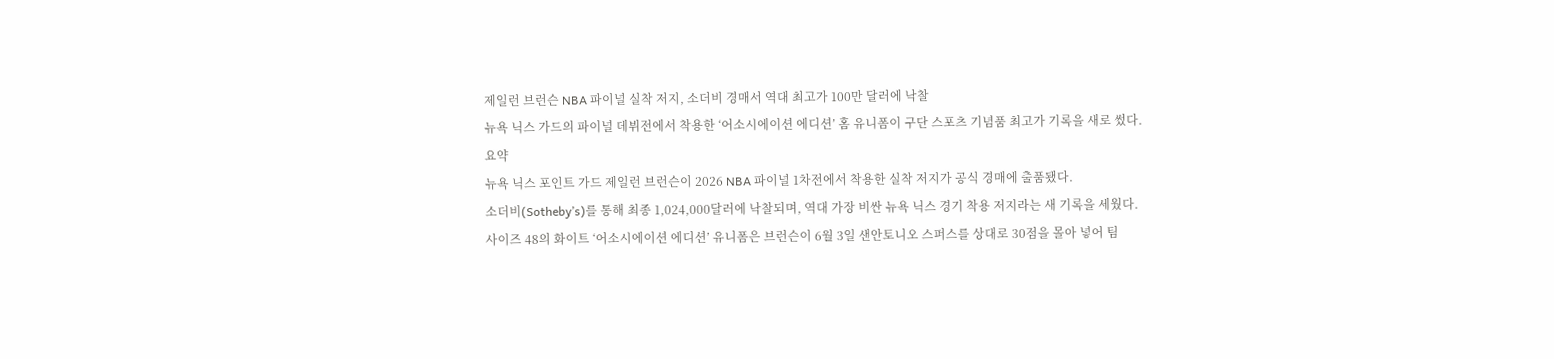제일런 브런슨 NBA 파이널 실착 저지, 소더비 경매서 역대 최고가 100만 달러에 낙찰
뉴욕 닉스 가드의 파이널 데뷔전에서 착용한 ‘어소시에이션 에디션’ 홈 유니폼이 구단 스포츠 기념품 최고가 기록을 새로 썼다.
요약
뉴욕 닉스 포인트 가드 제일런 브런슨이 2026 NBA 파이널 1차전에서 착용한 실착 저지가 공식 경매에 출품됐다.
소더비(Sotheby’s)를 통해 최종 1,024,000달러에 낙찰되며, 역대 가장 비싼 뉴욕 닉스 경기 착용 저지라는 새 기록을 세웠다.
사이즈 48의 화이트 ‘어소시에이션 에디션’ 유니폼은 브런슨이 6월 3일 샌안토니오 스퍼스를 상대로 30점을 몰아 넣어 팀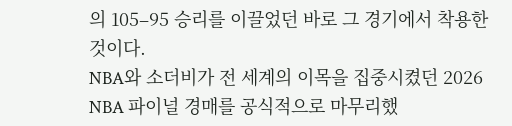의 105–95 승리를 이끌었던 바로 그 경기에서 착용한 것이다.
NBA와 소더비가 전 세계의 이목을 집중시켰던 2026 NBA 파이널 경매를 공식적으로 마무리했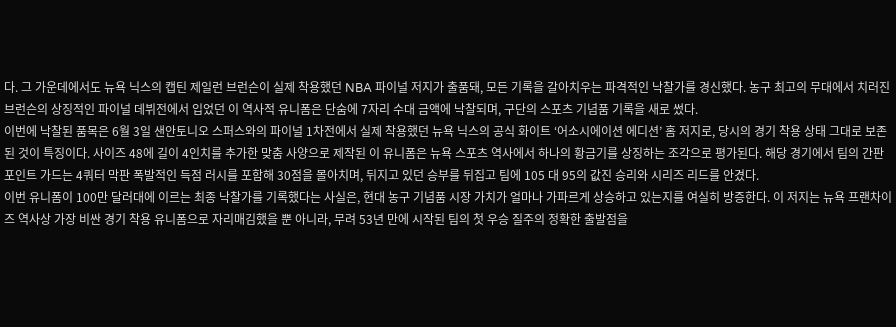다. 그 가운데에서도 뉴욕 닉스의 캡틴 제일런 브런슨이 실제 착용했던 NBA 파이널 저지가 출품돼, 모든 기록을 갈아치우는 파격적인 낙찰가를 경신했다. 농구 최고의 무대에서 치러진 브런슨의 상징적인 파이널 데뷔전에서 입었던 이 역사적 유니폼은 단숨에 7자리 수대 금액에 낙찰되며, 구단의 스포츠 기념품 기록을 새로 썼다.
이번에 낙찰된 품목은 6월 3일 샌안토니오 스퍼스와의 파이널 1차전에서 실제 착용했던 뉴욕 닉스의 공식 화이트 ‘어소시에이션 에디션’ 홈 저지로, 당시의 경기 착용 상태 그대로 보존된 것이 특징이다. 사이즈 48에 길이 4인치를 추가한 맞춤 사양으로 제작된 이 유니폼은 뉴욕 스포츠 역사에서 하나의 황금기를 상징하는 조각으로 평가된다. 해당 경기에서 팀의 간판 포인트 가드는 4쿼터 막판 폭발적인 득점 러시를 포함해 30점을 몰아치며, 뒤지고 있던 승부를 뒤집고 팀에 105 대 95의 값진 승리와 시리즈 리드를 안겼다.
이번 유니폼이 100만 달러대에 이르는 최종 낙찰가를 기록했다는 사실은, 현대 농구 기념품 시장 가치가 얼마나 가파르게 상승하고 있는지를 여실히 방증한다. 이 저지는 뉴욕 프랜차이즈 역사상 가장 비싼 경기 착용 유니폼으로 자리매김했을 뿐 아니라, 무려 53년 만에 시작된 팀의 첫 우승 질주의 정확한 출발점을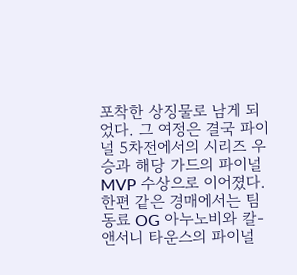포착한 상징물로 남게 되었다. 그 여정은 결국 파이널 5차전에서의 시리즈 우승과 해당 가드의 파이널 MVP 수상으로 이어졌다. 한편 같은 경매에서는 팀 동료 OG 아누노비와 칼-앤서니 타운스의 파이널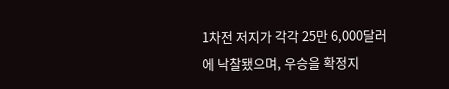1차전 저지가 각각 25만 6,000달러에 낙찰됐으며, 우승을 확정지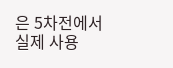은 5차전에서 실제 사용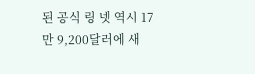된 공식 링 넷 역시 17만 9,200달러에 새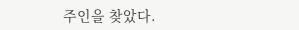주인을 찾았다.